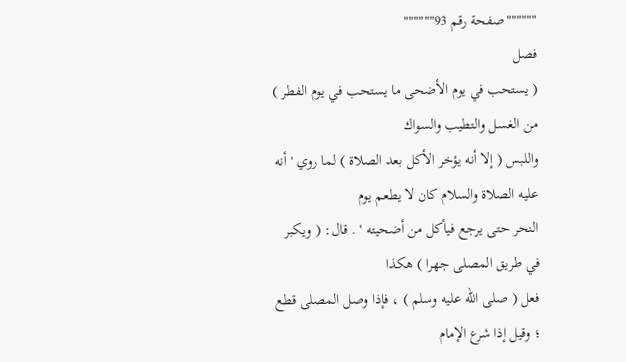""""""صفحة رقم 93""""""
فصل
( يستحب في يوم الأضحى ما يستحب في يوم الفطر ) من الغسل والتطيب والسواك
واللبس ( إلا أنه يؤخر الأكل بعد الصلاة ) لما روي ' أنه عليه الصلاة والسلام كان لا يطعم يوم
النحر حتى يرجع فيأكل من أضحيته ' . قال: ( ويكبر في طريق المصلى جهرا ) هكذا
فعل ( صلى الله عليه وسلم ) ، فإذا وصل المصلى قطع ؛ وقيل إذا شرع الإمام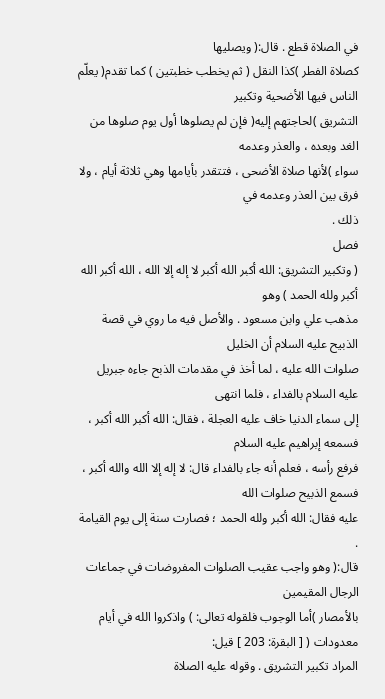في الصلاة قطع . قال:( ويصليها
كصلاة الفطر )كذا النقل ( ثم يخطب خطبتين ) كما تقدم( يعلّم الناس فيها الأضحية وتكبير
التشريق )لحاجتهم إليه( فإن لم يصلوها أول يوم صلوها من الغد وبعده ، والعذر وعدمه
سواء )لأنها صلاة الأضحى ، فتتقدر بأيامها وهي ثلاثة أيام ، ولا فرق بين العذر وعدمه في
ذلك .
فصل
( وتكبير التشريق: الله أكبر الله أكبر لا إله إلا الله ، الله أكبر الله أكبر ولله الحمد ) وهو
مذهب علي وابن مسعود . والأصل فيه ما روي في قصة الذبيح عليه السلام أن الخليل
صلوات الله عليه ، لما أخذ في مقدمات الذبح جاءه جبريل عليه السلام بالفداء ، فلما انتهى
إلى سماء الدنيا خاف عليه العجلة ، فقال: الله أكبر الله أكبر ، فسمعه إبراهيم عليه السلام
فرفع رأسه ، فعلم أنه جاء بالفداء قال: لا إله إلا الله والله أكبر ، فسمع الذبيح صلوات الله
عليه فقال: الله أكبر ولله الحمد ؛ فصارت سنة إلى يوم القيامة .
قال:( وهو واجب عقيب الصلوات المفروضات في جماعات الرجال المقيمين
بالأمصار )أما الوجوب فلقوله تعالى: ) واذكروا الله في أيام معدودات ( [ البقرة: 203 ] قيل:
المراد تكبير التشريق . وقوله عليه الصلاة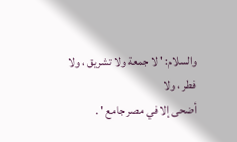والسلام: ' لا جمعة ولا تشريق ، ولا فطر ، ولا
أضحى إلا في مصر جامع ' .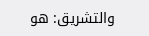والتشريق: هو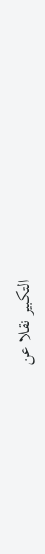التكبير نقلا عن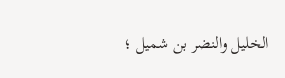الخليل والنضر بن شميل ؛